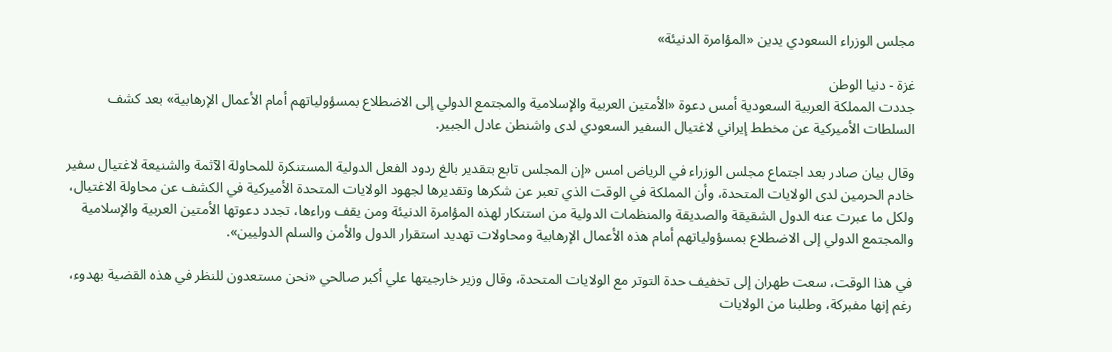مجلس الوزراء السعودي يدين «المؤامرة الدنيئة»

غزة - دنيا الوطن
جددت المملكة العربية السعودية أمس دعوة «الأمتين العربية والإسلامية والمجتمع الدولي إلى الاضطلاع بمسؤولياتهم أمام الأعمال الإرهابية» بعد كشف السلطات الأميركية عن مخطط إيراني لاغتيال السفير السعودي لدى واشنطن عادل الجبير.

وقال بيان صادر بعد اجتماع مجلس الوزراء في الرياض امس «إن المجلس تابع بتقدير بالغ ردود الفعل الدولية المستنكرة للمحاولة الآثمة والشنيعة لاغتيال سفير خادم الحرمين لدى الولايات المتحدة، وأن المملكة في الوقت الذي تعبر عن شكرها وتقديرها لجهود الولايات المتحدة الأميركية في الكشف عن محاولة الاغتيال، ولكل ما عبرت عنه الدول الشقيقة والصديقة والمنظمات الدولية من استنكار لهذه المؤامرة الدنيئة ومن يقف وراءها، تجدد دعوتها الأمتين العربية والإسلامية والمجتمع الدولي إلى الاضطلاع بمسؤولياتهم أمام هذه الأعمال الإرهابية ومحاولات تهديد استقرار الدول والأمن والسلم الدوليين».

في هذا الوقت، سعت طهران إلى تخفيف حدة التوتر مع الولايات المتحدة، وقال وزير خارجيتها علي أكبر صالحي «نحن مستعدون للنظر في هذه القضية بهدوء، رغم إنها مفبركة، وطلبنا من الولايات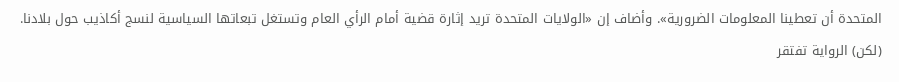المتحدة أن تعطينا المعلومات الضرورية». وأضاف إن «الولايات المتحدة تريد إثارة قضية أمام الرأي العام وتستغل تبعاتها السياسية لنسج أكاذيب حول بلادنا. (لكن) الرواية تفتقر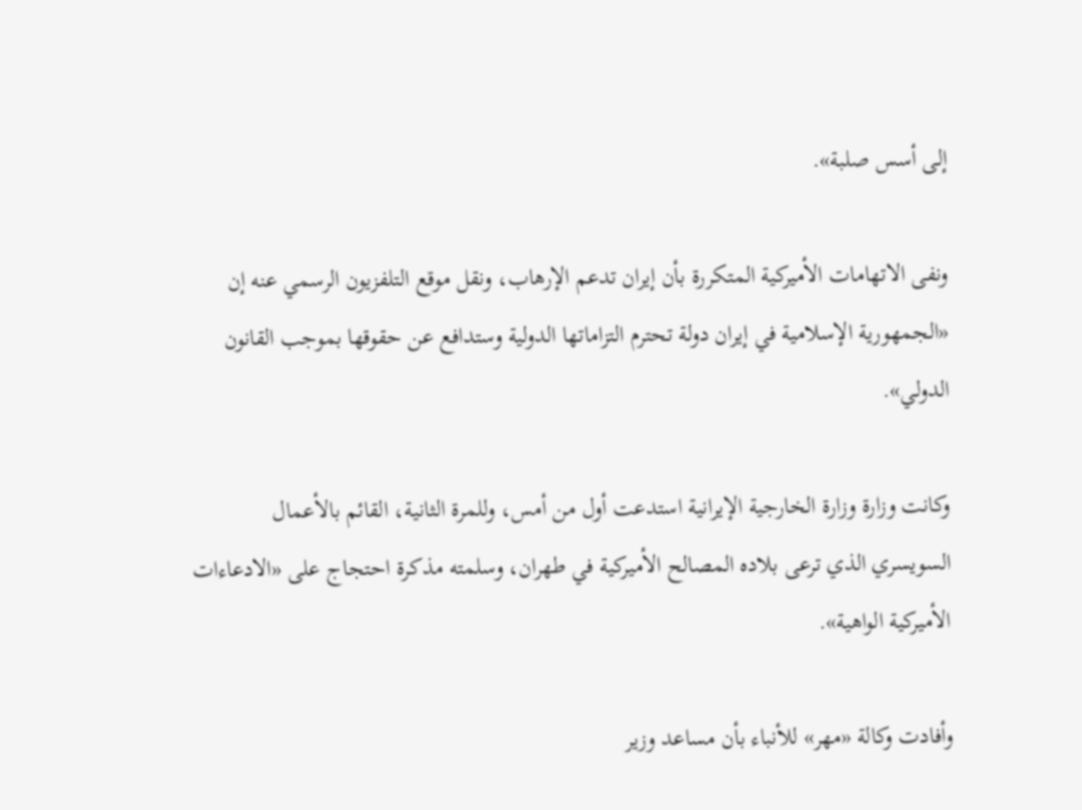إلى أسس صلبة».

ونفى الاتهامات الأميركية المتكررة بأن إيران تدعم الإرهاب، ونقل موقع التلفزيون الرسمي عنه إن «الجمهورية الإسلامية في إيران دولة تحترم التزاماتها الدولية وستدافع عن حقوقها بموجب القانون الدولي».

وكانت وزارة وزارة الخارجية الإيرانية استدعت أول من أمس، وللمرة الثانية، القائم بالأعمال السويسري الذي ترعى بلاده المصالح الأميركية في طهران، وسلمته مذكرة احتجاج على «الادعاءات الأميركية الواهية».

وأفادت وكالة «مهر» للأنباء بأن مساعد وزير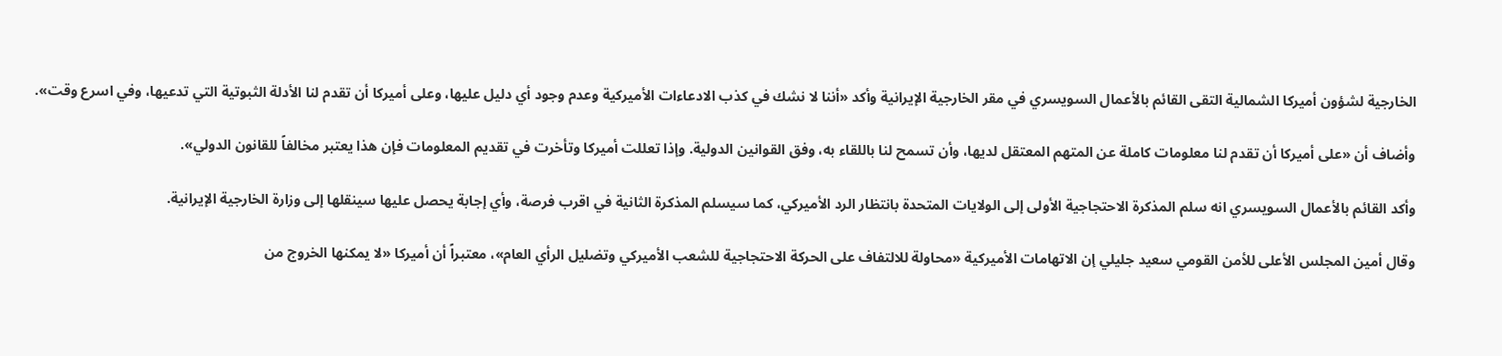الخارجية لشؤون أميركا الشمالية التقى القائم بالأعمال السويسري في مقر الخارجية الإيرانية وأكد «أننا لا نشك في كذب الادعاءات الأميركية وعدم وجود أي دليل عليها، وعلى أميركا أن تقدم لنا الأدلة الثبوتية التي تدعيها، وفي اسرع وقت».

وأضاف أن «على أميركا أن تقدم لنا معلومات كاملة عن المتهم المعتقل لديها، وأن تسمح لنا باللقاء به، وفق القوانين الدولية. وإذا تعللت أميركا وتأخرت في تقديم المعلومات فإن هذا يعتبر مخالفاً للقانون الدولي».

وأكد القائم بالأعمال السويسري انه سلم المذكرة الاحتجاجية الأولى إلى الولايات المتحدة بانتظار الرد الأميركي، كما سيسلم المذكرة الثانية في اقرب فرصة، وأي إجابة يحصل عليها سينقلها إلى وزارة الخارجية الإيرانية.

وقال أمين المجلس الأعلى للأمن القومي سعيد جليلي إن الاتهامات الأميركية «محاولة للالتفاف على الحركة الاحتجاجية للشعب الأميركي وتضليل الرأي العام»، معتبراً أن أميركا «لا يمكنها الخروج من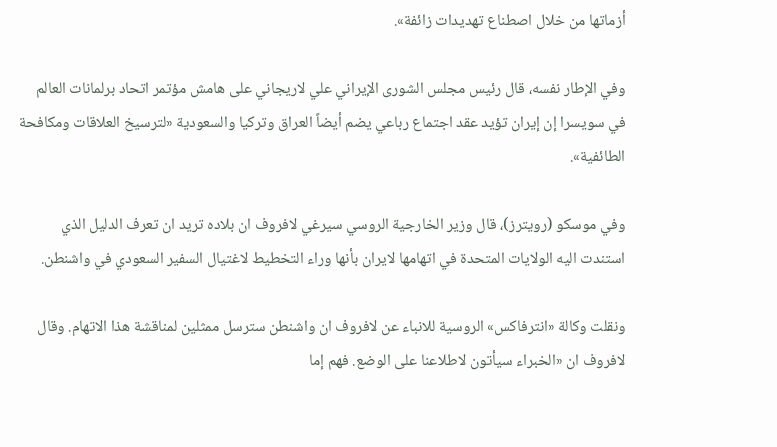أزماتها من خلال اصطناع تهديدات زائفة».

وفي الإطار نفسه، قال رئيس مجلس الشورى الإيراني علي لاريجاني على هامش مؤتمر اتحاد برلمانات العالم في سويسرا إن إيران تؤيد عقد اجتماع رباعي يضم أيضاً العراق وتركيا والسعودية «لترسيخ العلاقات ومكافحة الطائفية».

وفي موسكو (رويترز)، قال وزير الخارجية الروسي سيرغي لافروف ان بلاده تريد ان تعرف الدليل الذي استندت اليه الولايات المتحدة في اتهامها لايران بأنها وراء التخطيط لاغتيال السفير السعودي في واشنطن.

ونقلت وكالة «انترفاكس» الروسية للانباء عن لافروف ان واشنطن سترسل ممثلين لمناقشة هذا الاتهام. وقال لافروف ان «الخبراء سيأتون لاطلاعنا على الوضع. فهم إما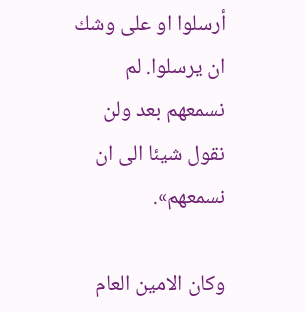أرسلوا او على وشك ان يرسلوا. لم نسمعهم بعد ولن نقول شيئا الى ان نسمعهم».

وكان الامين العام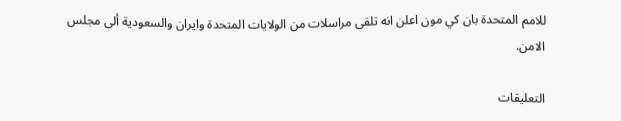للامم المتحدة بان كي مون اعلن انه تلقى مراسلات من الولايات المتحدة وايران والسعودية ألى مجلس الامن.

التعليقات